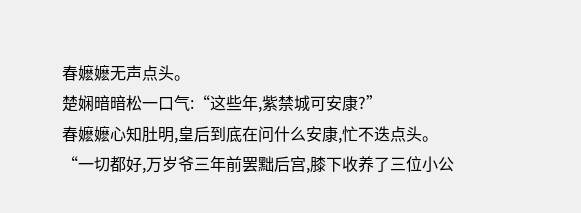春嬷嬷无声点头。
楚娴暗暗松一口气:“这些年,紫禁城可安康?”
春嬷嬷心知肚明,皇后到底在问什么安康,忙不迭点头。
“一切都好,万岁爷三年前罢黜后宫,膝下收养了三位小公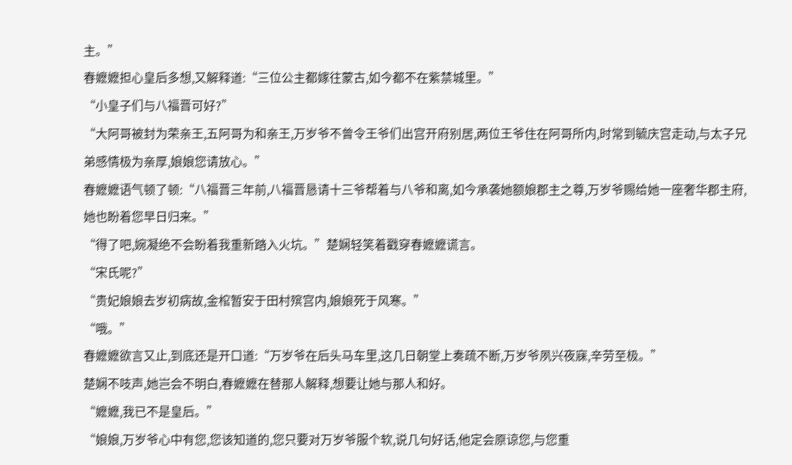主。”
春嬷嬷担心皇后多想,又解释道:“三位公主都嫁往蒙古,如今都不在紫禁城里。”
“小皇子们与八福晋可好?”
“大阿哥被封为荣亲王,五阿哥为和亲王,万岁爷不曾令王爷们出宫开府别居,两位王爷住在阿哥所内,时常到毓庆宫走动,与太子兄弟感情极为亲厚,娘娘您请放心。”
春嬷嬷语气顿了顿:“八福晋三年前,八福晋恳请十三爷帮着与八爷和离,如今承袭她额娘郡主之尊,万岁爷赐给她一座奢华郡主府,她也盼着您早日归来。”
“得了吧,婉凝绝不会盼着我重新踏入火坑。”楚娴轻笑着戳穿春嬷嬷谎言。
“宋氏呢?”
“贵妃娘娘去岁初病故,金棺暂安于田村殡宫内,娘娘死于风寒。”
“哦。”
春嬷嬷欲言又止,到底还是开口道:“万岁爷在后头马车里,这几日朝堂上奏疏不断,万岁爷夙兴夜寐,辛劳至极。”
楚娴不吱声,她岂会不明白,春嬷嬷在替那人解释,想要让她与那人和好。
“嬷嬷,我已不是皇后。”
“娘娘,万岁爷心中有您,您该知道的,您只要对万岁爷服个软,说几句好话,他定会原谅您,与您重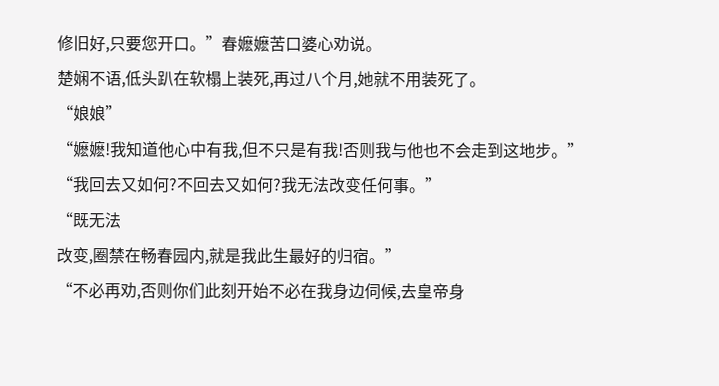修旧好,只要您开口。”春嬷嬷苦口婆心劝说。
楚娴不语,低头趴在软榻上装死,再过八个月,她就不用装死了。
“娘娘”
“嬷嬷!我知道他心中有我,但不只是有我!否则我与他也不会走到这地步。”
“我回去又如何?不回去又如何?我无法改变任何事。”
“既无法
改变,圈禁在畅春园内,就是我此生最好的归宿。”
“不必再劝,否则你们此刻开始不必在我身边伺候,去皇帝身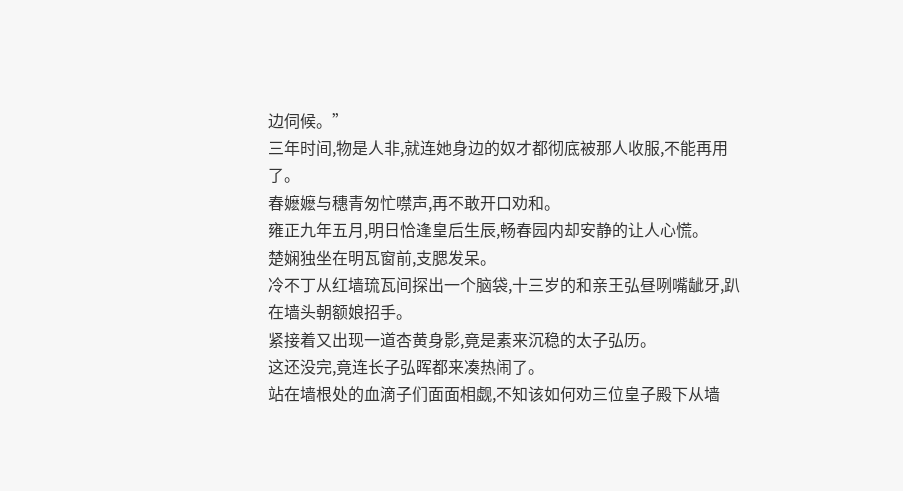边伺候。”
三年时间,物是人非,就连她身边的奴才都彻底被那人收服,不能再用了。
春嬷嬷与穗青匆忙噤声,再不敢开口劝和。
雍正九年五月,明日恰逢皇后生辰,畅春园内却安静的让人心慌。
楚娴独坐在明瓦窗前,支腮发呆。
冷不丁从红墙琉瓦间探出一个脑袋,十三岁的和亲王弘昼咧嘴龇牙,趴在墙头朝额娘招手。
紧接着又出现一道杏黄身影,竟是素来沉稳的太子弘历。
这还没完,竟连长子弘晖都来凑热闹了。
站在墙根处的血滴子们面面相觑,不知该如何劝三位皇子殿下从墙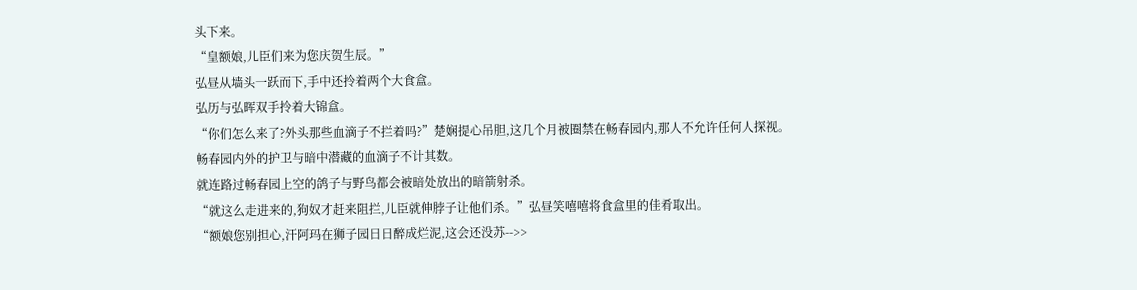头下来。
“皇额娘,儿臣们来为您庆贺生辰。”
弘昼从墙头一跃而下,手中还拎着两个大食盒。
弘历与弘晖双手拎着大锦盒。
“你们怎么来了?外头那些血滴子不拦着吗?”楚娴提心吊胆,这几个月被圈禁在畅春园内,那人不允许任何人探视。
畅春园内外的护卫与暗中潜藏的血滴子不计其数。
就连路过畅春园上空的鸽子与野鸟都会被暗处放出的暗箭射杀。
“就这么走进来的,狗奴才赶来阻拦,儿臣就伸脖子让他们杀。”弘昼笑嘻嘻将食盒里的佳肴取出。
“额娘您别担心,汗阿玛在狮子园日日醉成烂泥,这会还没苏-->>